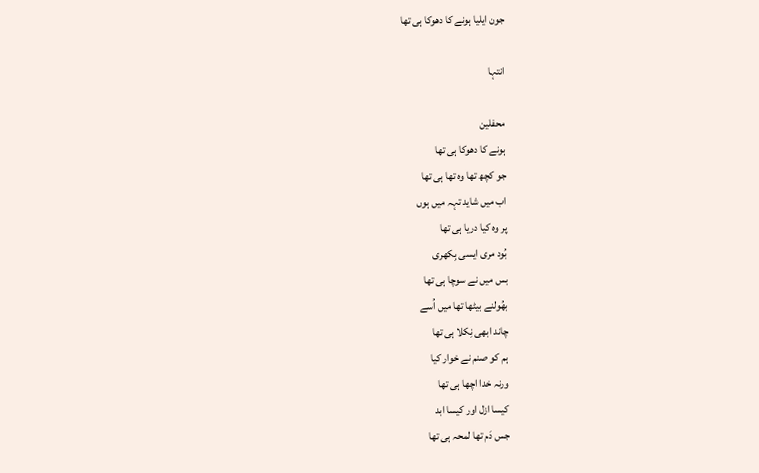جون ایلیا ہونے کا دھوکا ہی تھا

انتہا

محفلین
ہونے کا دھوکا ہی تھا
جو کچھ تھا وہ تھا ہی تھا
اب میں شاید تہہ میں ہوں
پر وہ کیا دریا ہی تھا
بُود مری ایسی بِکھری
بس میں نے سوچا ہی تھا
بھُولنے بیٹھا تھا میں اُسے
چاند ابھی نِکلا ہی تھا
ہم کو صنم نے خوار کیا
ورنہ خدا اچھا ہی تھا
کیسا ازل اور کیسا ابد
جس دَم تھا لمحہ ہی تھا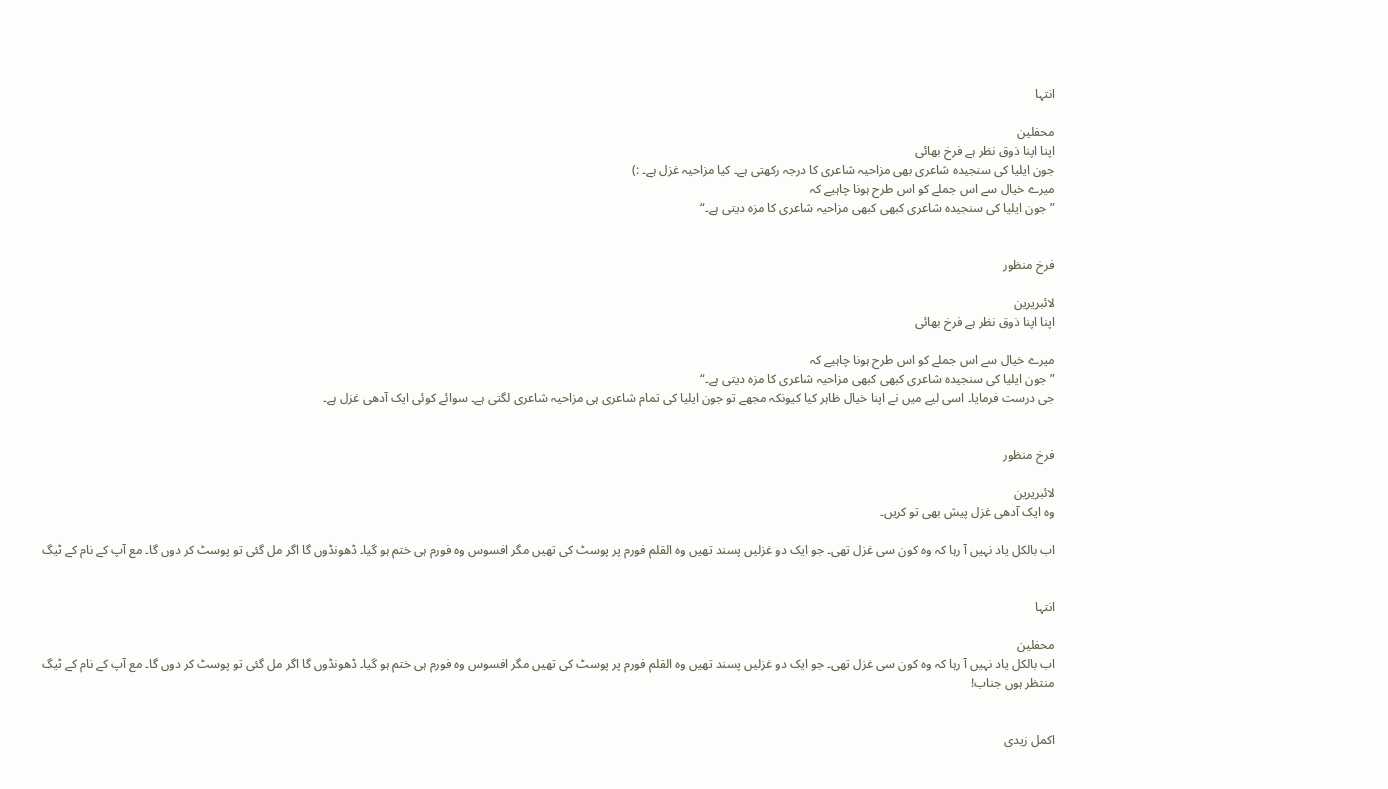انتہا

محفلین
اپنا اپنا ذوق نظر ہے فرخ بھائی
جون ایلیا کی سنجیدہ شاعری بھی مزاحیہ شاعری کا درجہ رکھتی ہے۔ کیا مزاحیہ غزل ہے۔ :)
میرے خیال سے اس جملے کو اس طرح ہونا چاہیے کہ
” جون ایلیا کی سنجیدہ شاعری کبھی کبھی مزاحیہ شاعری کا مزہ دیتی ہے۔“


فرخ منظور

لائبریرین
اپنا اپنا ذوق نظر ہے فرخ بھائی

میرے خیال سے اس جملے کو اس طرح ہونا چاہیے کہ
” جون ایلیا کی سنجیدہ شاعری کبھی کبھی مزاحیہ شاعری کا مزہ دیتی ہے۔“
جی درست فرمایا۔ اسی لیے میں نے اپنا خیال ظاہر کیا کیونکہ مجھے تو جون ایلیا کی تمام شاعری ہی مزاحیہ شاعری لگتی ہے۔ سوائے کوئی ایک آدھی غزل ہے۔


فرخ منظور

لائبریرین
وہ ایک آدھی غزل پیش بھی تو کریں۔

اب بالکل یاد نہیں آ رہا کہ وہ کون سی غزل تھی۔ جو ایک دو غزلیں پسند تھیں وہ القلم فورم پر پوسٹ کی تھیں مگر افسوس وہ فورم ہی ختم ہو گیا۔ ڈھونڈوں گا اگر مل گئی تو پوسٹ کر دوں گا۔ مع آپ کے نام کے ٹیگ


انتہا

محفلین
اب بالکل یاد نہیں آ رہا کہ وہ کون سی غزل تھی۔ جو ایک دو غزلیں پسند تھیں وہ القلم فورم پر پوسٹ کی تھیں مگر افسوس وہ فورم ہی ختم ہو گیا۔ ڈھونڈوں گا اگر مل گئی تو پوسٹ کر دوں گا۔ مع آپ کے نام کے ٹیگ
منتظر ہوں جناب!


اکمل زیدی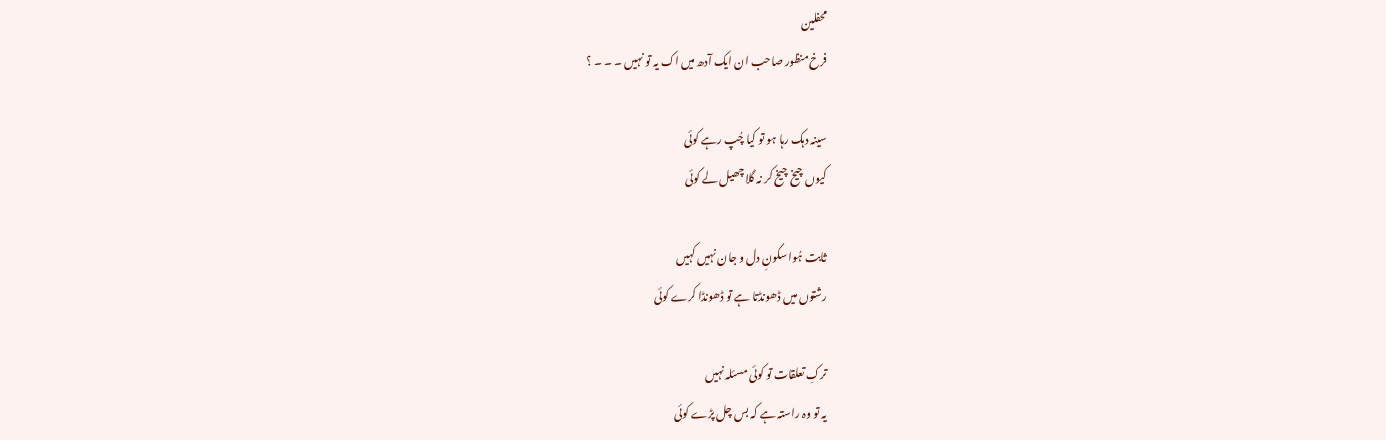محفلین
فرخ منظور صاحب ان ایک آدھ میں اک یہ تو نہیں ۔ ۔ ۔ ؟

سینہ دہک رہا ہو تو کیا چُپ رہے کوئی
کیوں چیخ چیخ کر نہ گلا چھیل لے کوئی

ثابت ہُوا سکونِ دل و جان نہیں کہیں
رشتوں میں ڈھونڈتا ہے تو ڈھونڈا کرے کوئی

ترکِ تعلقات تو کوئی مسئلہ نہیں
یہ تو وہ راستہ ہے کہ بس چل پڑے کوئی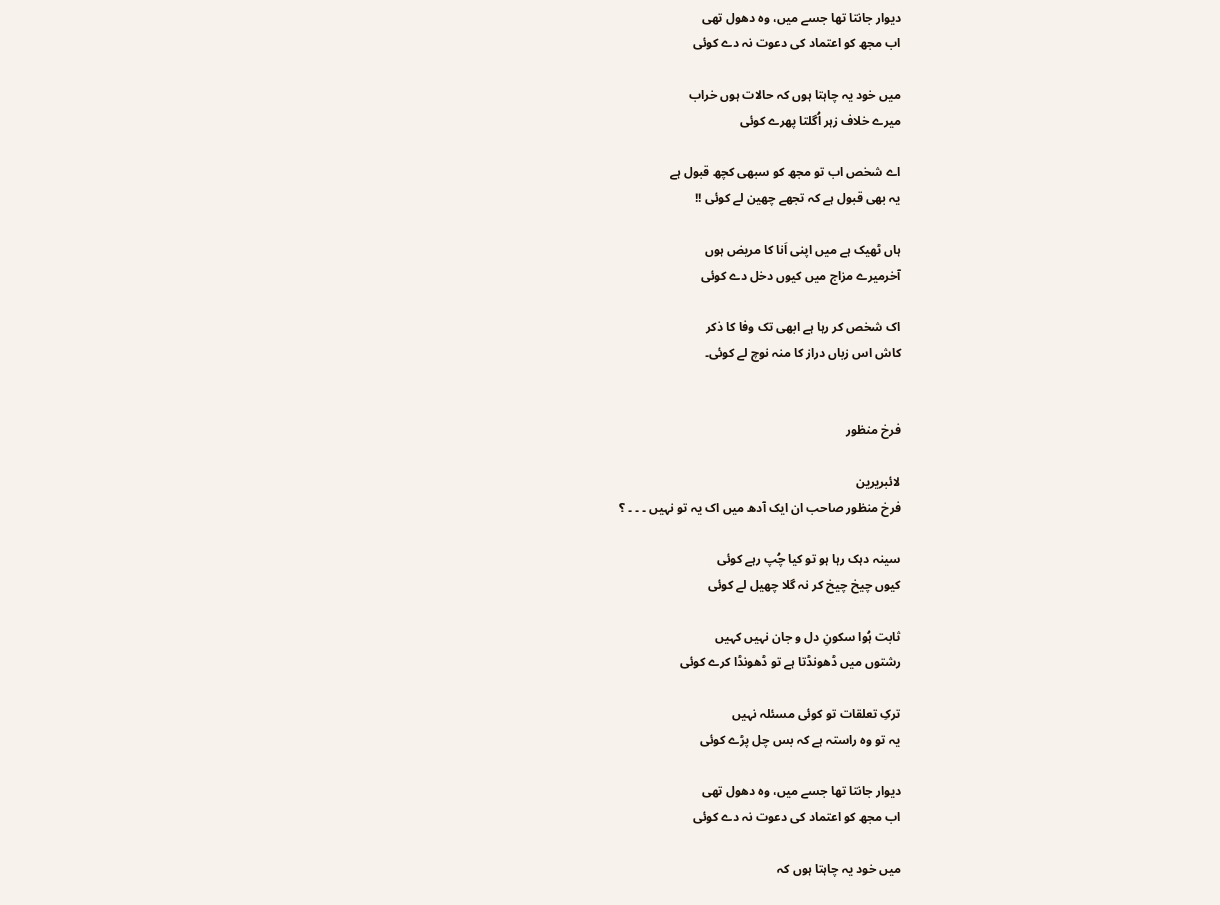دیوار جانتا تھا جسے میں، وہ دھول تھی
اب مجھ کو اعتماد کی دعوت نہ دے کوئی

میں خود یہ چاہتا ہوں کہ حالات ہوں خراب
میرے خلاف زہر اُگلتا پھرے کوئی

اے شخص اب تو مجھ کو سبھی کچھ قبول ہے
یہ بھی قبول ہے کہ تجھے چھین لے کوئی !!

ہاں ٹھیک ہے میں اپنی اَنا کا مریض ہوں
آخرمیرے مزاج میں کیوں دخل دے کوئی

اک شخص کر رہا ہے ابھی تک وفا کا ذکر
کاش اس زباں دراز کا منہ نوچ لے کوئی۔


فرخ منظور

لائبریرین
فرخ منظور صاحب ان ایک آدھ میں اک یہ تو نہیں ۔ ۔ ۔ ؟

سینہ دہک رہا ہو تو کیا چُپ رہے کوئی
کیوں چیخ چیخ کر نہ گلا چھیل لے کوئی

ثابت ہُوا سکونِ دل و جان نہیں کہیں
رشتوں میں ڈھونڈتا ہے تو ڈھونڈا کرے کوئی

ترکِ تعلقات تو کوئی مسئلہ نہیں
یہ تو وہ راستہ ہے کہ بس چل پڑے کوئی

دیوار جانتا تھا جسے میں، وہ دھول تھی
اب مجھ کو اعتماد کی دعوت نہ دے کوئی

میں خود یہ چاہتا ہوں کہ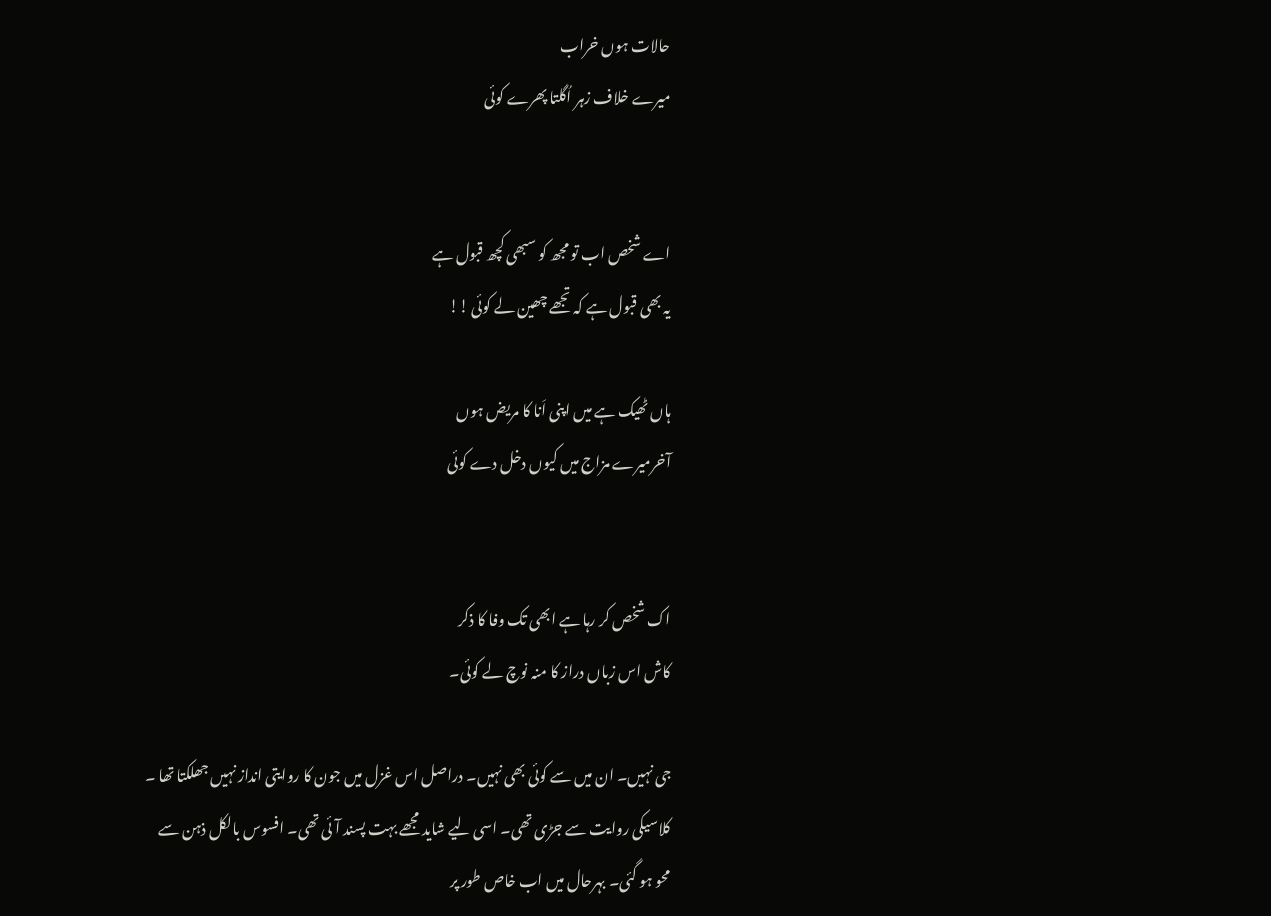حالات ہوں خراب
میرے خلاف زہر اُگلتا پھرے کوئی


اے شخص اب تو مجھ کو سبھی کچھ قبول ہے
یہ بھی قبول ہے کہ تجھے چھین لے کوئی !!

ہاں ٹھیک ہے میں اپنی اَنا کا مریض ہوں
آخرمیرے مزاج میں کیوں دخل دے کوئی


اک شخص کر رہا ہے ابھی تک وفا کا ذکر
کاش اس زباں دراز کا منہ نوچ لے کوئی۔

جی نہیں۔ ان میں سے کوئی بھی نہیں۔ دراصل اس غزل میں جون کا روایتی انداز نہیں جھلکتا تھا ۔ کلاسیکی روایت سے جڑی تھی۔ اسی لیے شاید مجھے بہت پسند آئی تھی۔ افسوس بالکل ذہن سے محو ہو گئی۔ بہرحال میں اب خاص طور پر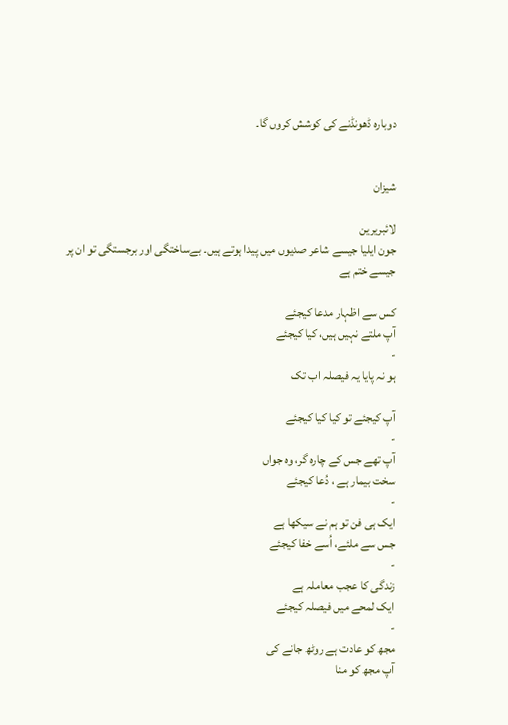دوبارہ ڈھونڈنے کی کوشش کروں گا۔


شیزان

لائبریرین
جون ایلیا جیسے شاعر صدیوں میں پیدا ہوتے ہیں۔ بےساختگی اور برجستگی تو ان پر جیسے ختم ہے

کس سے اظہار مدعا کیجئے
آپ ملتے نہیں ہیں، کیا کیجئے
-
ہو نہ پایا یہ فیصلہ اب تک

آپ کیجئے تو کیا کیا کیجئے
-
آپ تھے جس کے چارہ گر، وہ جواں
سخت بیمار ہے ، دُعا کیجئے
-
ایک ہی فن تو ہم نے سیکھا ہے
جس سے ملئے، اُسے خفا کیجئے
-
زندگی کا عجب معاملہ ہے
ایک لمحے میں فیصلہ کیجئے
-
مجھ کو عادت ہے روٹھ جانے کی
آپ مجھ کو منا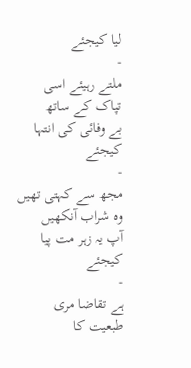لیا کیجئے
-
ملتے رہیئے اسی تپاک کے ساتھ
بے وفائی کی انتہا کیجئے
-
مجھ سے کہتی تھیں وہ شراب آنکھیں
آپ یہ زہر مت پیا کیجئے
-
ہے تقاضا مری طبعیت کا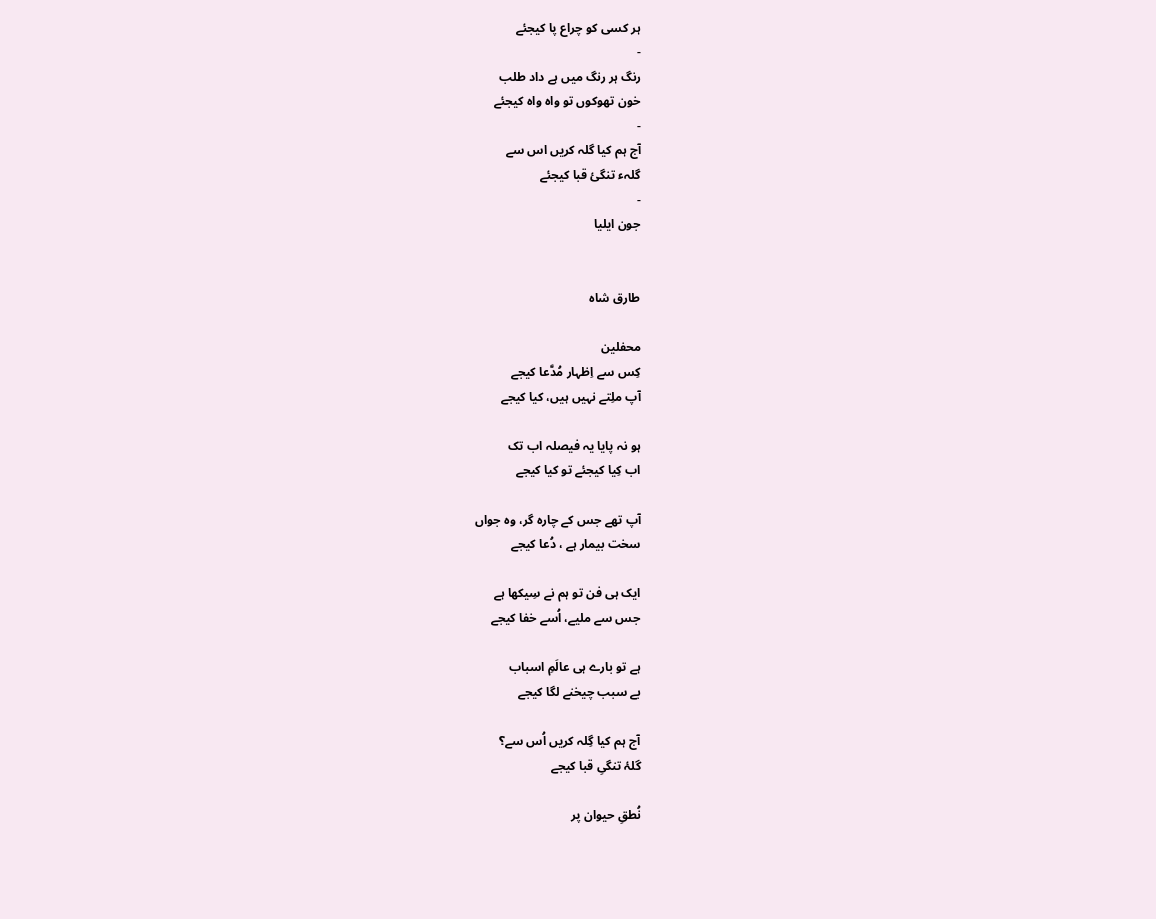ہر کسی کو چراع پا کیجئے
-
رنگ ہر رنگ میں ہے داد طلب
خون تھوکوں تو واہ واہ کیجئے
-
آج ہم کیا گلہ کریں اس سے
گلہء تنگئ قبا کیجئے
-
جون ایلیا


طارق شاہ

محفلین
کِس سے اِظہار مُدَّعا کیجے
آپ ملِتے نہیں ہیں، کیا کیجے

ہو نہ پایا یہ فیصلہ اب تک
اب کِیا کیجئے تو کیا کیجے

آپ تھے جس کے چارہ گر، وہ جواں
سخت بیمار ہے ، دُعا کیجے

ایک ہی فن تو ہم نے سِیکھا ہے
جس سے ملیے، اُسے خفا کیجے

ہے تو بارے ہی عالَمِ اسباب
بے سبب چیخنے لگا کیجے

آج ہم کیا گِلہ کریں اُس سے؟
گلۂ تنگیِ قبا کیجے

نُطقِ حیوان پر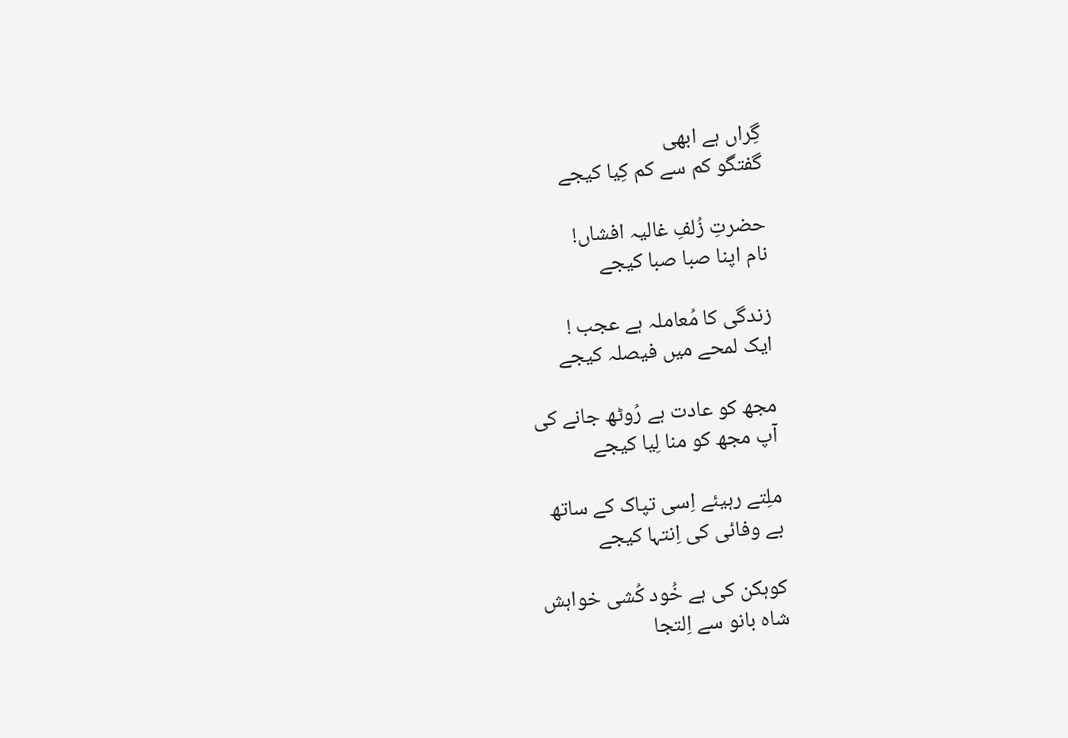گِراں ہے ابھی
گفتگو کم سے کم کِیا کیجے

حضرتِ زُلفِ غالیہ افشاں!
نام اپنا صبا صبا کیجے

زندگی کا مُعاملہ ہے عجب !
ایک لمحے میں فیصلہ کیجے

مجھ کو عادت ہے رُوٹھ جانے کی
آپ مجھ کو منا لِیا کیجے

ملِتے رہیئے اِسی تپاک کے ساتھ
بے وفائی کی اِنتہا کیجے

کوہکن کی ہے خُود کُشی خواہش
شاہ بانو سے اِلتجا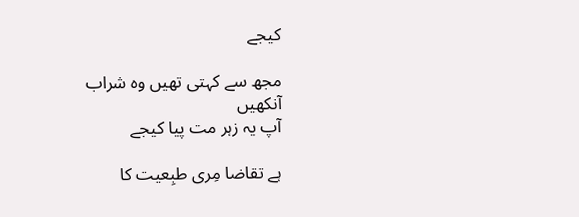کیجے

مجھ سے کہتی تھیں وہ شراب آنکھیں
آپ یہ زہر مت پیا کیجے

ہے تقاضا مِری طبِعیت کا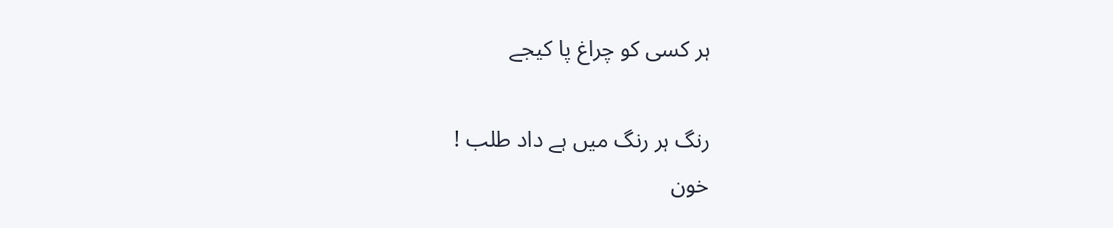ہر کسی کو چراغ پا کیجے

رنگ ہر رنگ میں ہے داد طلب !
خون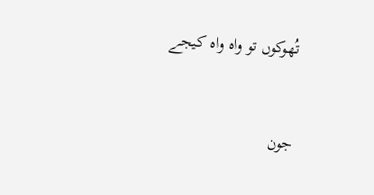تُھوکوں تو واہ واہ کیجے


جون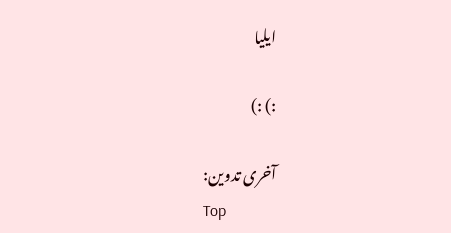ایلیا

:) :)

آخری تدوین:
Top